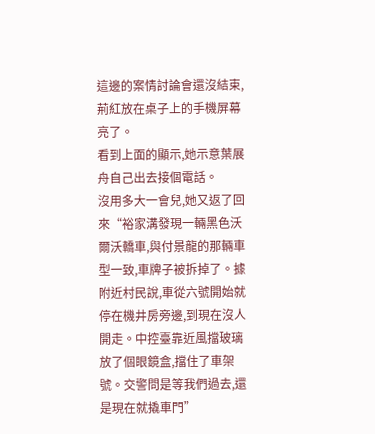這邊的案情討論會還沒結束,荊紅放在桌子上的手機屏幕亮了。
看到上面的顯示,她示意葉展舟自己出去接個電話。
沒用多大一會兒,她又返了回來“裕家溝發現一輛黑色沃爾沃轎車,與付景龍的那輛車型一致,車牌子被拆掉了。據附近村民說,車從六號開始就停在機井房旁邊,到現在沒人開走。中控臺靠近風擋玻璃放了個眼鏡盒,擋住了車架號。交警問是等我們過去,還是現在就撬車門”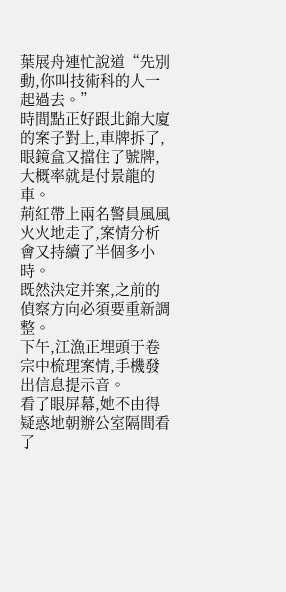葉展舟連忙說道“先別動,你叫技術科的人一起過去。”
時間點正好跟北錦大廈的案子對上,車牌拆了,眼鏡盒又擋住了號牌,大概率就是付景龍的車。
荊紅帶上兩名警員風風火火地走了,案情分析會又持續了半個多小時。
既然決定并案,之前的偵察方向必須要重新調整。
下午,江漁正埋頭于卷宗中梳理案情,手機發出信息提示音。
看了眼屏幕,她不由得疑惑地朝辦公室隔間看了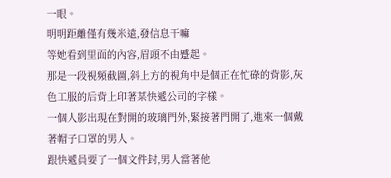一眼。
明明距離僅有幾米遠,發信息干嘛
等她看到里面的內容,眉頭不由蹙起。
那是一段視頻截圖,斜上方的視角中是個正在忙碌的背影,灰色工服的后背上印著某快遞公司的字樣。
一個人影出現在對開的玻璃門外,緊接著門開了,進來一個戴著帽子口罩的男人。
跟快遞員要了一個文件封,男人當著他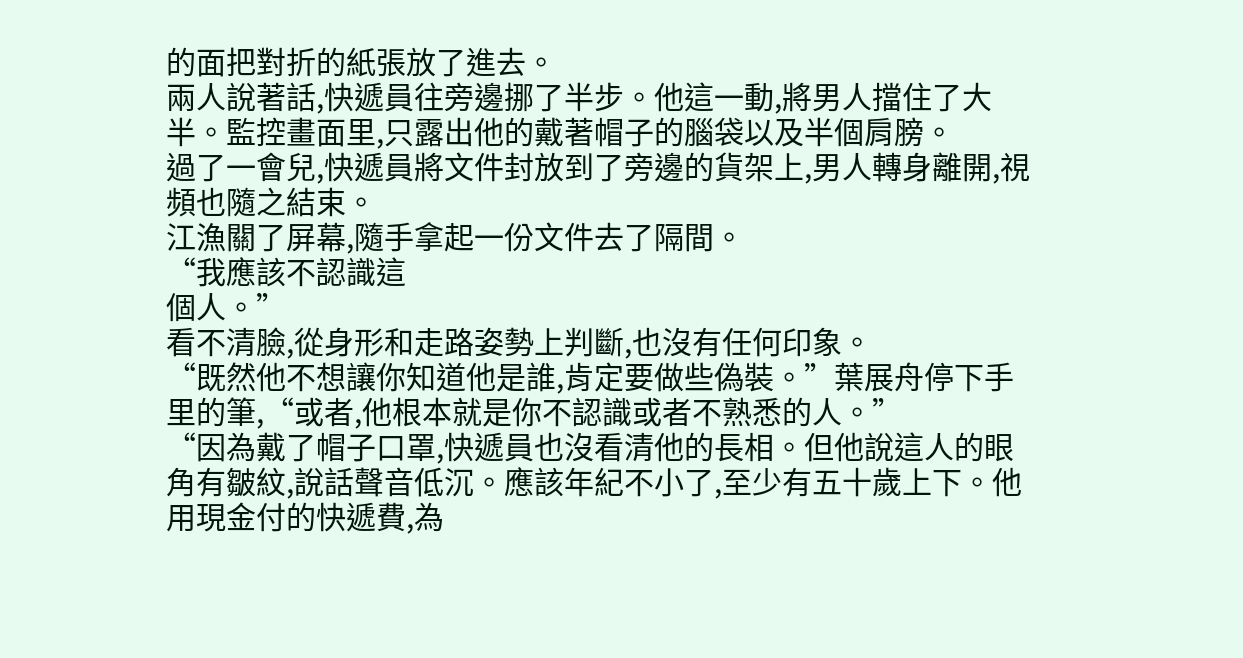的面把對折的紙張放了進去。
兩人說著話,快遞員往旁邊挪了半步。他這一動,將男人擋住了大半。監控畫面里,只露出他的戴著帽子的腦袋以及半個肩膀。
過了一會兒,快遞員將文件封放到了旁邊的貨架上,男人轉身離開,視頻也隨之結束。
江漁關了屏幕,隨手拿起一份文件去了隔間。
“我應該不認識這
個人。”
看不清臉,從身形和走路姿勢上判斷,也沒有任何印象。
“既然他不想讓你知道他是誰,肯定要做些偽裝。”葉展舟停下手里的筆,“或者,他根本就是你不認識或者不熟悉的人。”
“因為戴了帽子口罩,快遞員也沒看清他的長相。但他說這人的眼角有皺紋,說話聲音低沉。應該年紀不小了,至少有五十歲上下。他用現金付的快遞費,為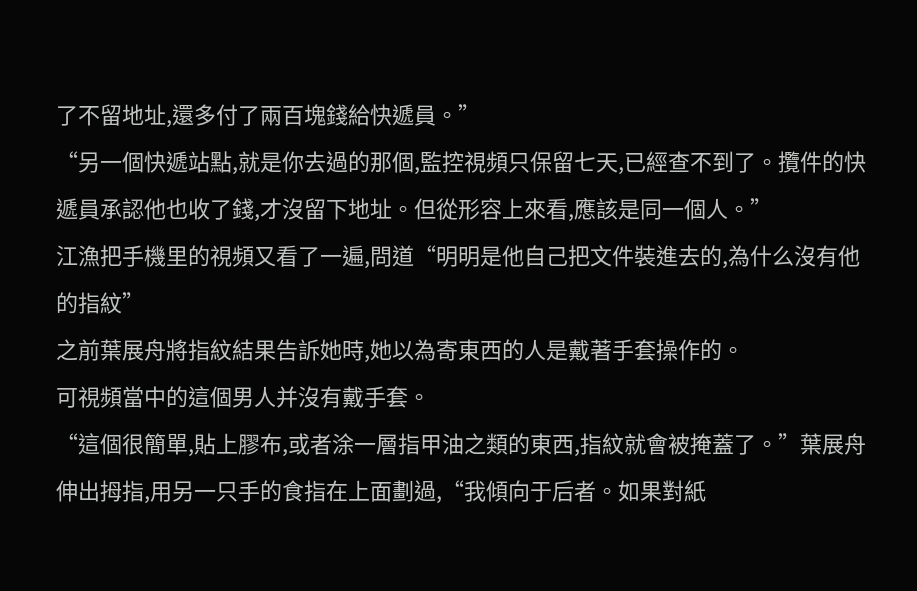了不留地址,還多付了兩百塊錢給快遞員。”
“另一個快遞站點,就是你去過的那個,監控視頻只保留七天,已經查不到了。攬件的快遞員承認他也收了錢,才沒留下地址。但從形容上來看,應該是同一個人。”
江漁把手機里的視頻又看了一遍,問道“明明是他自己把文件裝進去的,為什么沒有他的指紋”
之前葉展舟將指紋結果告訴她時,她以為寄東西的人是戴著手套操作的。
可視頻當中的這個男人并沒有戴手套。
“這個很簡單,貼上膠布,或者涂一層指甲油之類的東西,指紋就會被掩蓋了。”葉展舟伸出拇指,用另一只手的食指在上面劃過,“我傾向于后者。如果對紙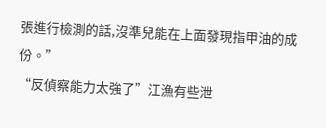張進行檢測的話,沒準兒能在上面發現指甲油的成份。”
“反偵察能力太強了”江漁有些泄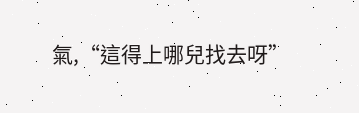氣,“這得上哪兒找去呀”